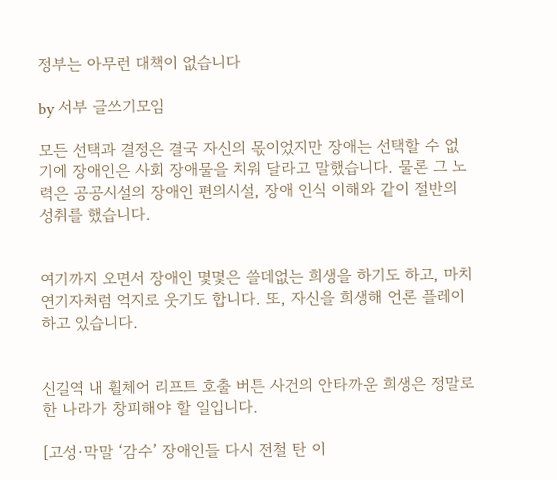정부는 아무런 대책이 없습니다

by 서부 글쓰기모임

모든 선택과 결정은 결국 자신의 몫이었지만 장애는 선택할 수 없기에 장애인은 사회 장애물을 치워 달라고 말했습니다. 물론 그 노력은 공공시설의 장애인 편의시설, 장애 인식 이해와 같이 절반의 성취를 했습니다.


여기까지 오면서 장애인 몇몇은 쓸데없는 희생을 하기도 하고, 마치 연기자처럼 억지로 웃기도 합니다. 또, 자신을 희생해 언론 플레이하고 있습니다.


신길역 내 휠체어 리프트 호출 버튼 사건의 안타까운 희생은 정말로 한 나라가 창피해야 할 일입니다.

[고성·막말 ‘감수’ 장애인들 다시 전철 탄 이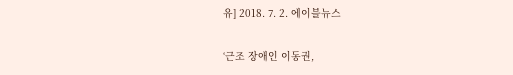유] 2018. 7. 2. 에이블뉴스

‘근조 장애인 이동권,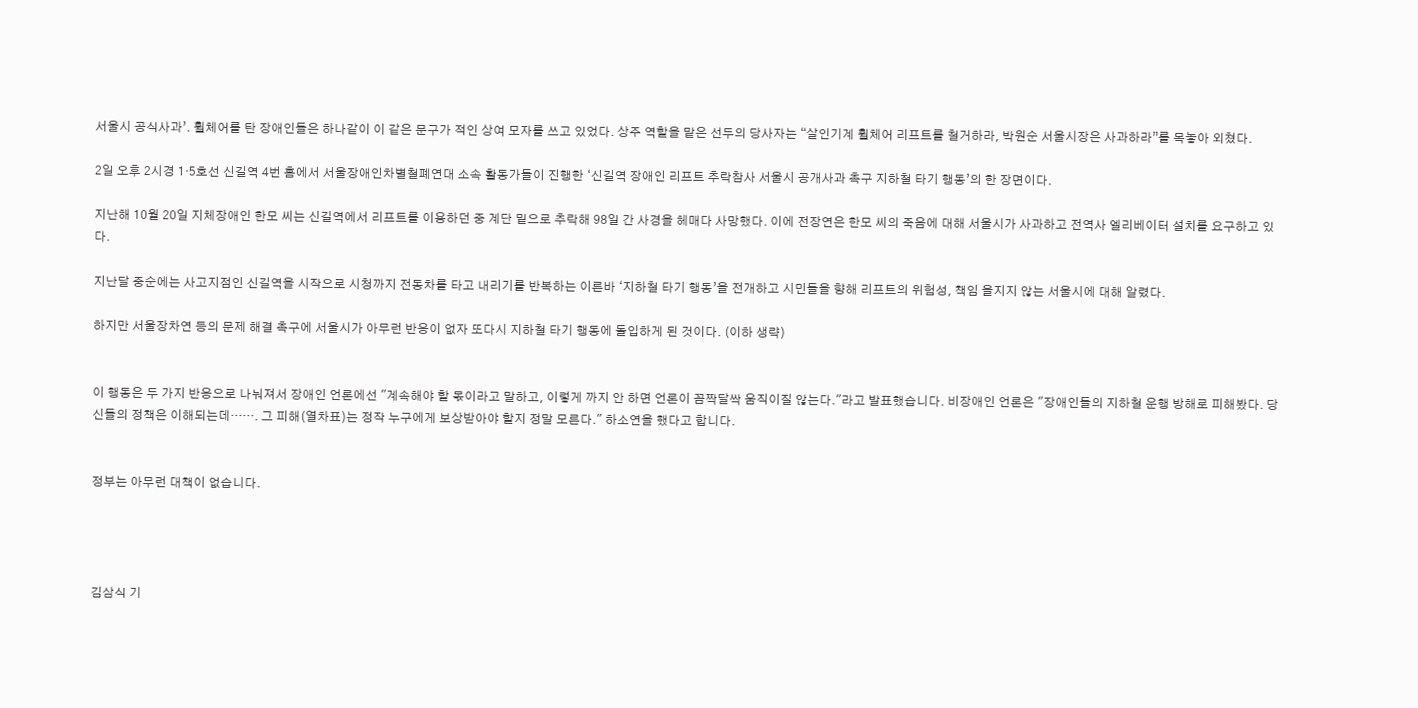서울시 공식사과’. 휠체어를 탄 장애인들은 하나같이 이 같은 문구가 적인 상여 모자를 쓰고 있었다. 상주 역할을 맡은 선두의 당사자는 “살인기계 휠체어 리프트를 철거하라, 박원순 서울시장은 사과하라”를 목놓아 외쳤다.

2일 오후 2시경 1·5호선 신길역 4번 홈에서 서울장애인차별철폐연대 소속 활동가들이 진행한 ‘신길역 장애인 리프트 추락참사 서울시 공개사과 촉구 지하철 타기 행동’의 한 장면이다.

지난해 10월 20일 지체장애인 한모 씨는 신길역에서 리프트를 이용하던 중 계단 밑으로 추락해 98일 간 사경을 헤매다 사망했다. 이에 전장연은 한모 씨의 죽음에 대해 서울시가 사과하고 전역사 엘리베이터 설치를 요구하고 있다.

지난달 중순에는 사고지점인 신길역을 시작으로 시청까지 전동차를 타고 내리기를 반복하는 이른바 ‘지하철 타기 행동’을 전개하고 시민들을 향해 리프트의 위험성, 책임 을지지 않는 서울시에 대해 알렸다.

하지만 서울장차연 등의 문제 해결 촉구에 서울시가 아무런 반응이 없자 또다시 지하철 타기 행동에 돌입하게 된 것이다. (이하 생략)


이 행동은 두 가지 반응으로 나눠져서 장애인 언론에선 "계속해야 할 몫이라고 말하고, 이렇게 까지 안 하면 언론이 꼼짝달싹 움직이질 않는다."라고 발표했습니다. 비장애인 언론은 "장애인들의 지하철 운행 방해로 피해봤다. 당신들의 정책은 이해되는데……. 그 피해(열차표)는 정작 누구에게 보상받아야 할지 정말 모른다." 하소연을 했다고 합니다.


정부는 아무런 대책이 없습니다.




김삼식 기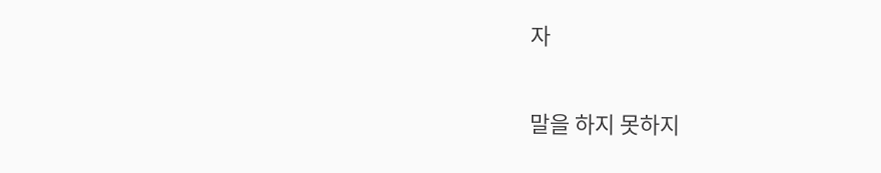자

말을 하지 못하지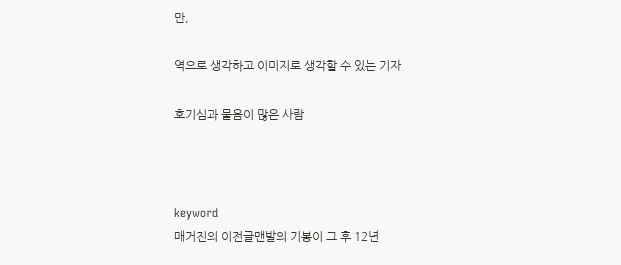만,

역으로 생각하고 이미지로 생각할 수 있는 기자

호기심과 물음이 많은 사람



keyword
매거진의 이전글맨발의 기봉이 그 후 12년